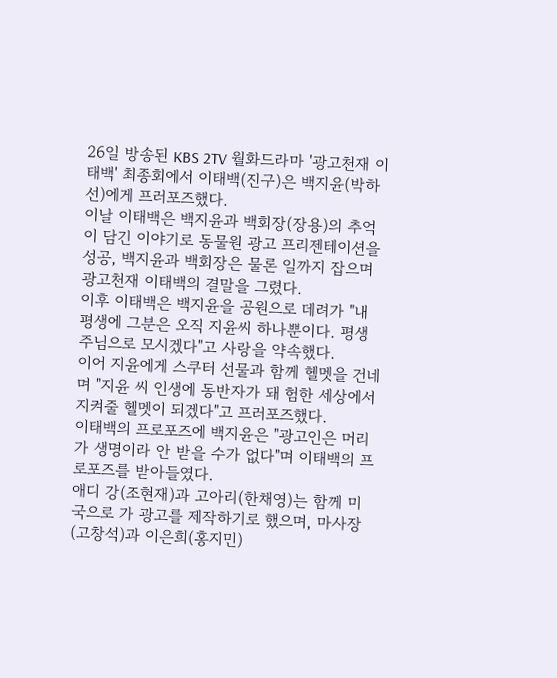26일 방송된 KBS 2TV 월화드라마 '광고천재 이태백' 최종회에서 이태백(진구)은 백지윤(박하선)에게 프러포즈했다.
이날 이태백은 백지윤과 백회장(장용)의 추억이 담긴 이야기로 동물원 광고 프리젠테이션을 성공, 백지윤과 백회장은 물론 일까지 잡으며 광고천재 이태백의 결말을 그렸다.
이후 이태백은 백지윤을 공원으로 데려가 "내 평생에 그분은 오직 지윤씨 하나뿐이다. 평생 주님으로 모시겠다"고 사랑을 약속했다.
이어 지윤에게 스쿠터 선물과 함께 헬멧을 건네며 "지윤 씨 인생에 동반자가 돼 험한 세상에서 지켜줄 헬멧이 되겠다"고 프러포즈했다.
이태백의 프로포즈에 백지윤은 "광고인은 머리가 생명이라 안 받을 수가 없다"며 이태백의 프로포즈를 받아들였다.
애디 강(조현재)과 고아리(한채영)는 함께 미국으로 가 광고를 제작하기로 했으며, 마사장(고창석)과 이은희(홍지민)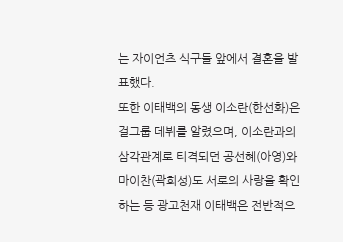는 자이언츠 식구들 앞에서 결혼을 발표했다.
또한 이태백의 동생 이소란(한선화)은 걸그룹 데뷔를 알렸으며, 이소란과의 삼각관계로 티격되던 공선혜(아영)와 마이찬(곽희성)도 서로의 사랑을 확인하는 등 광고천재 이태백은 전반적으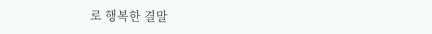로 행복한 결말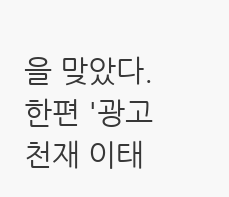을 맞았다.
한편 '광고천재 이태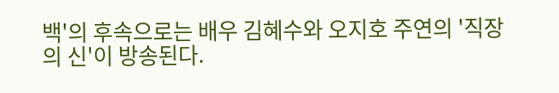백'의 후속으로는 배우 김혜수와 오지호 주연의 '직장의 신'이 방송된다.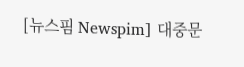[뉴스핌 Newspim] 대중문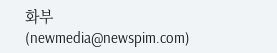화부(newmedia@newspim.com)